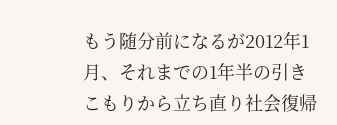もう随分前になるが2012年1月、それまでの1年半の引きこもりから立ち直り社会復帰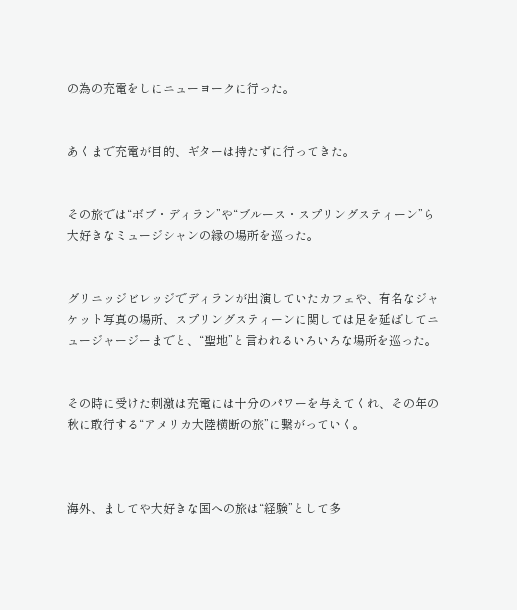の為の充電をしにニューヨークに行った。


あくまで充電が目的、ギターは持たずに行ってきた。


その旅では“ボブ・ディラン”や“ブルース・スプリングスティーン”ら大好きなミュージシャンの縁の場所を巡った。


グリニッジビレッジでディランが出演していたカフェや、有名なジャケット写真の場所、スプリングスティーンに関しては足を延ばしてニュージャージーまでと、“聖地”と言われるいろいろな場所を巡った。


その時に受けた刺激は充電には十分のパワーを与えてくれ、その年の秋に敢行する“アメリカ大陸横断の旅”に繋がっていく。



海外、ましてや大好きな国への旅は“経験”として多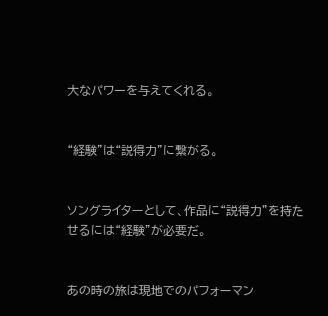大なパワーを与えてくれる。


“経験”は“説得力”に繋がる。


ソングライターとして、作品に“説得力”を持たせるには“経験”が必要だ。


あの時の旅は現地でのパフォーマン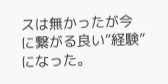スは無かったが今に繋がる良い“経験”になった。